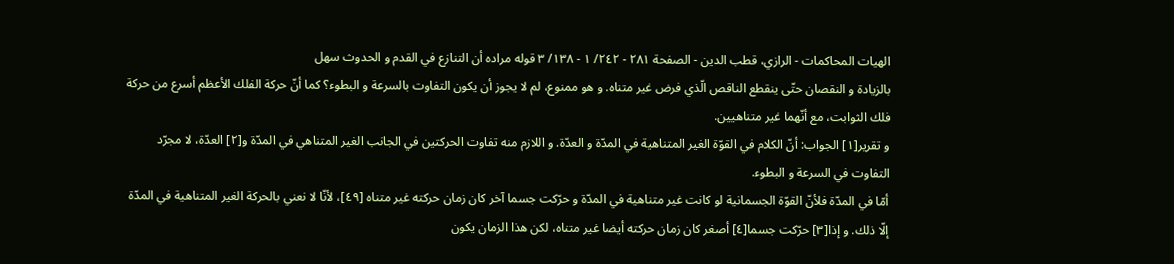الهيات المحاكمات - الرازي، قطب الدين - الصفحة ٢٨١ - ٢٤٢/ ١ - ١٣٨/ ٣ قوله مراده أن التنازع في القدم و الحدوث سهل
بالزيادة و النقصان حتّى ينقطع الناقص الّذي فرض غير متناه. و هو ممنوع، لم لا يجوز أن يكون التفاوت بالسرعة و البطوء؟ كما أنّ حركة الفلك الأعظم أسرع من حركة فلك الثوابت، مع أنّهما غير متناهيين.
و تقرير[١] الجواب: أنّ الكلام في القوّة الغير المتناهية في المدّة و العدّة. و اللازم منه تفاوت الحركتين في الجانب الغير المتناهي في المدّة و[٢] العدّة، لا مجرّد التفاوت في السرعة و البطوء.
أمّا في المدّة فلأنّ القوّة الجسمانية لو كانت غير متناهية في المدّة و حرّكت جسما آخر كان زمان حركته غير متناه [٤٩]، لأنّا لا نعني بالحركة الغير المتناهية في المدّة إلّا ذلك. و إذا[٣] حرّكت جسما[٤] أصغر كان زمان حركته أيضا غير متناه، لكن هذا الزمان يكون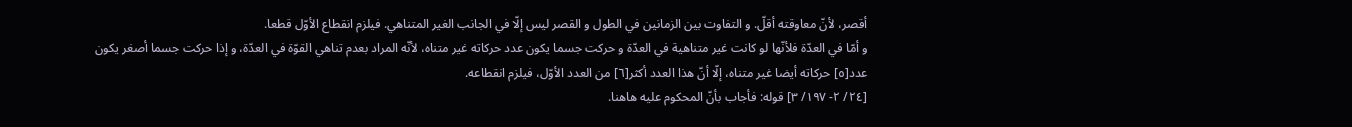أقصر، لأنّ معاوقته أقلّ. و التفاوت بين الزمانين في الطول و القصر ليس إلّا في الجانب الغير المتناهي. فيلزم انقطاع الأوّل قطعا.
و أمّا في العدّة فلأنّها لو كانت غير متناهية في العدّة و حركت جسما يكون عدد حركاته غير متناه، لأنّه المراد بعدم تناهي القوّة في العدّة، و إذا حركت جسما أصغر يكون عدد[٥] حركاته أيضا غير متناه، إلّا أنّ هذا العدد أكثر[٦] من العدد الأوّل، فيلزم انقطاعه.
[٢٤/ ٢- ١٩٧/ ٣] قوله: فأجاب بأنّ المحكوم عليه هاهنا.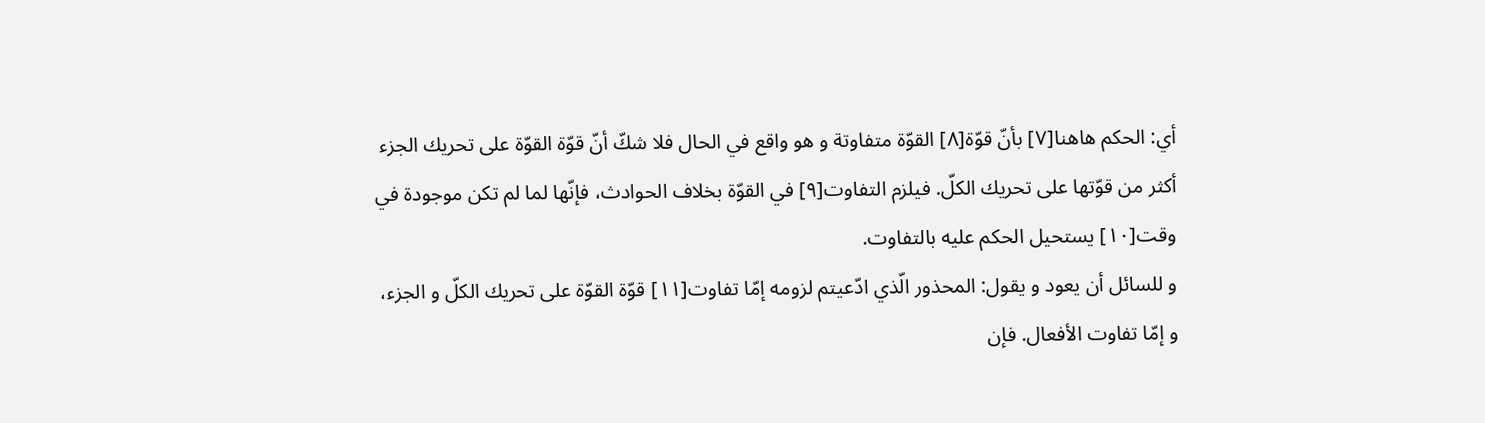أي: الحكم هاهنا[٧] بأنّ قوّة[٨] القوّة متفاوتة و هو واقع في الحال فلا شكّ أنّ قوّة القوّة على تحريك الجزء أكثر من قوّتها على تحريك الكلّ. فيلزم التفاوت[٩] في القوّة بخلاف الحوادث، فإنّها لما لم تكن موجودة في وقت[١٠] يستحيل الحكم عليه بالتفاوت.
و للسائل أن يعود و يقول: المحذور الّذي ادّعيتم لزومه إمّا تفاوت[١١] قوّة القوّة على تحريك الكلّ و الجزء، و إمّا تفاوت الأفعال. فإن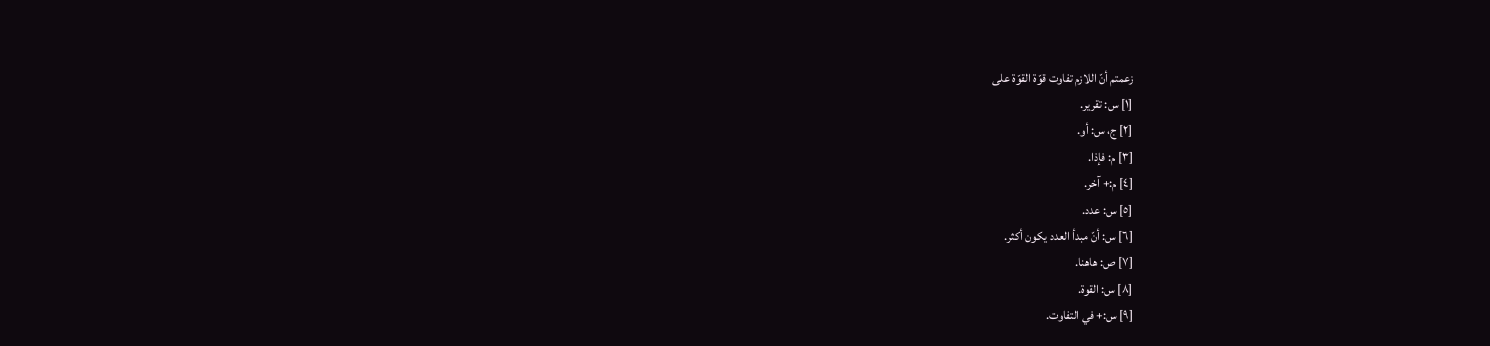زعمتم أنّ اللازم تفاوت قوّة القوّة على
[١] س: تقرير.
[٢] ج، س: أو.
[٣] م: فإذا.
[٤] م:+ آخر.
[٥] س: عدد.
[٦] س: أنّ مبدأ العدد يكون أكثر.
[٧] ص: هاهنا.
[٨] س: القوة.
[٩] س:+ في التفاوت.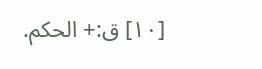[١٠] ق:+ الحكم.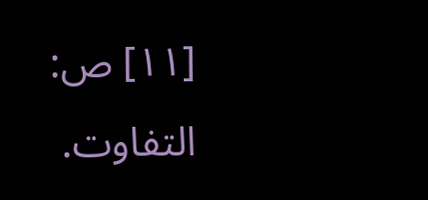[١١] ص: التفاوت.